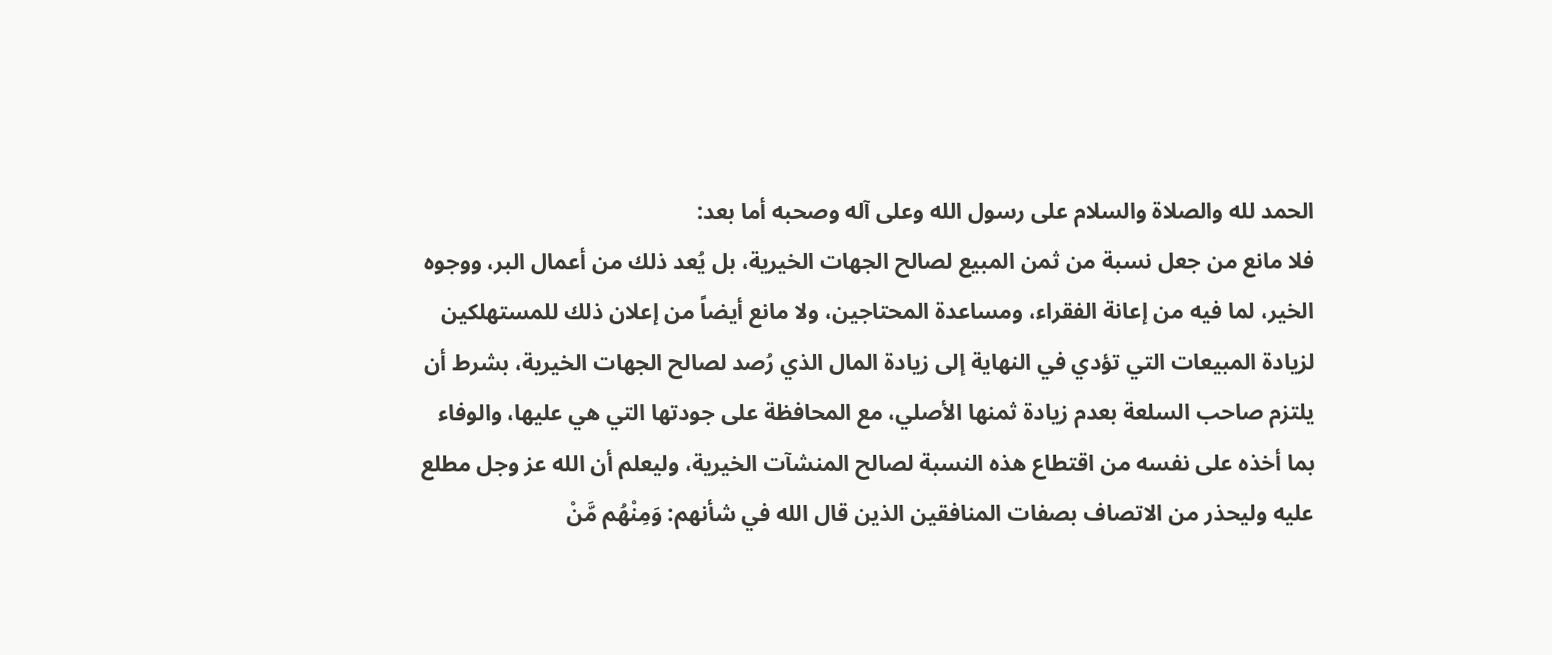الحمد لله والصلاة والسلام على رسول الله وعلى آله وصحبه أما بعد:
فلا مانع من جعل نسبة من ثمن المبيع لصالح الجهات الخيرية، بل يُعد ذلك من أعمال البر، ووجوه الخير، لما فيه من إعانة الفقراء، ومساعدة المحتاجين، ولا مانع أيضاً من إعلان ذلك للمستهلكين لزيادة المبيعات التي تؤدي في النهاية إلى زيادة المال الذي رُصد لصالح الجهات الخيرية، بشرط أن يلتزم صاحب السلعة بعدم زيادة ثمنها الأصلي، مع المحافظة على جودتها التي هي عليها، والوفاء بما أخذه على نفسه من اقتطاع هذه النسبة لصالح المنشآت الخيرية، وليعلم أن الله عز وجل مطلع عليه وليحذر من الاتصاف بصفات المنافقين الذين قال الله في شأنهم: وَمِنْهُم مَّنْ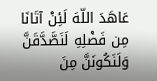عَاهَدَ اللّهَ لَئِنْ آتَانَا مِن فَضْلِهِ لَنَصَّدَّقَنَّ وَلَنَكُونَنَّ مِنَ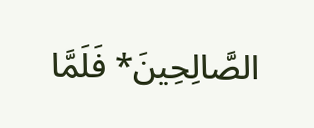الصَّالِحِينَ* فَلَمَّا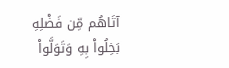آتَاهُم مِّن فَضْلِهِ بَخِلُواْ بِهِ وَتَوَلَّواْ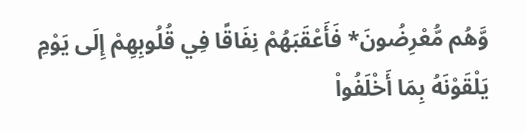وَّهُم مُّعْرِضُونَ* فَأَعْقَبَهُمْ نِفَاقًا فِي قُلُوبِهِمْ إِلَى يَوْمِ يَلْقَوْنَهُ بِمَا أَخْلَفُواْ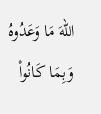اللّهَ مَا وَعَدُوهُ وَبِمَا كَانُواْ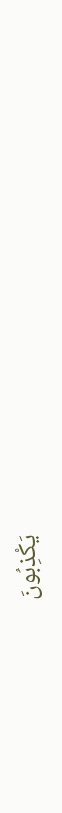يَكْذِبُونَ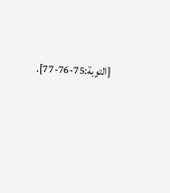[التوبة:75-76-77].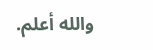والله أعلم.